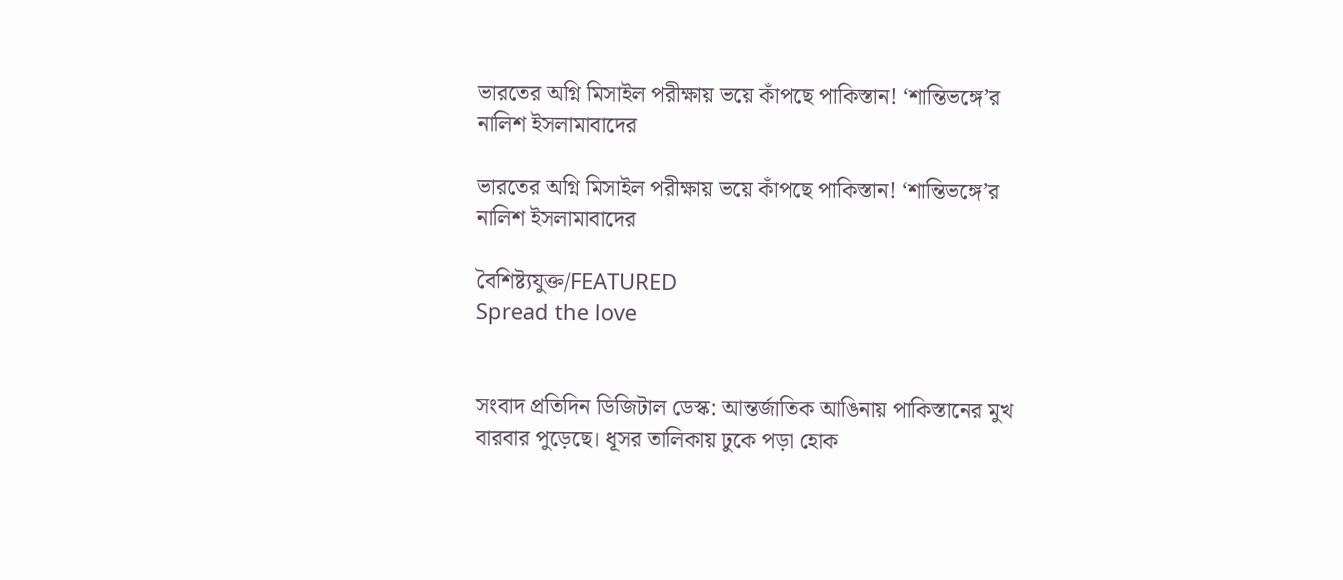ভারতের অগ্নি মিসাইল পরীক্ষায় ভয়ে কাঁপছে পাকিস্তান! ‘শান্তিভঙ্গে’র নালিশ ইসলামাবাদের

ভারতের অগ্নি মিসাইল পরীক্ষায় ভয়ে কাঁপছে পাকিস্তান! ‘শান্তিভঙ্গে’র নালিশ ইসলামাবাদের

বৈশিষ্ট্যযুক্ত/FEATURED
Spread the love


সংবাদ প্রতিদিন ডিজিটাল ডেস্ক: আন্তর্জাতিক আঙিনায় পাকিস্তানের মুখ বারবার পুড়েছে। ধূসর তালিকায় ঢুকে পড়া হোক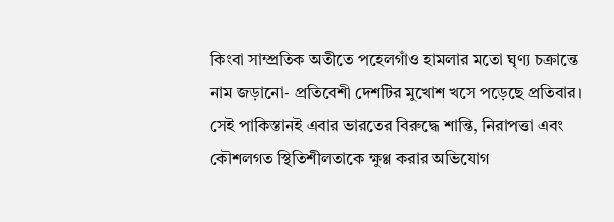কিংবা সাম্প্রতিক অতীতে পহেলগাঁও হামলার মতো ঘৃণ্য চক্রান্তে নাম জড়ানো- প্রতিবেশী দেশটির মুখোশ খসে পড়েছে প্রতিবার। সেই পাকিস্তানই এবার ভারতের বিরুদ্ধে শান্তি, নিরাপত্তা এবং কৌশলগত স্থিতিশীলতাকে ক্ষুণ্ণ করার অভিযোগ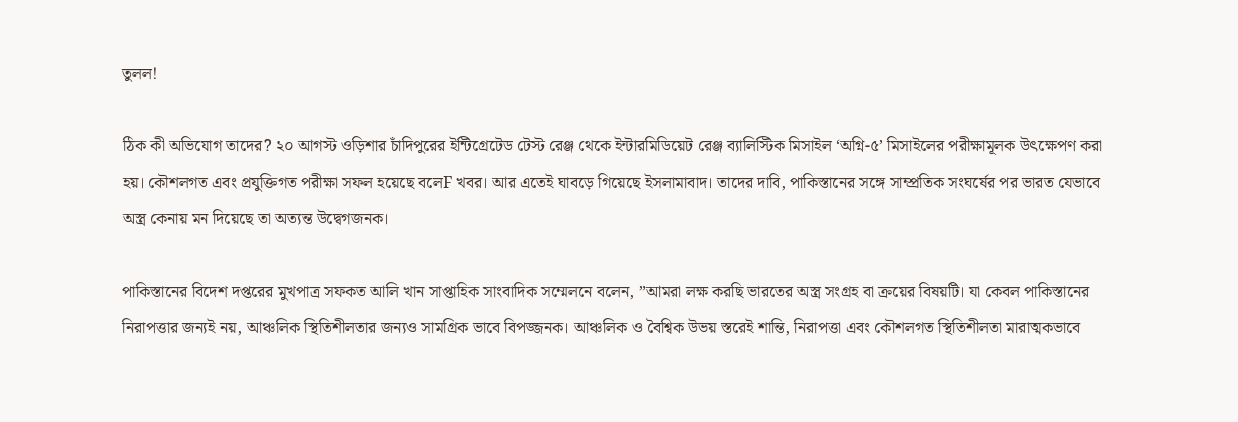তুলল!

ঠিক কী অভিযোগ তাদের? ২০ আগস্ট ওড়িশার চাঁদিপুরের ইন্টিগ্রেটেড টেস্ট রেঞ্জ থেকে ইন্টারমিডিয়েট রেঞ্জ ব্যালিস্টিক মিসাইল ‘অগ্নি-৫’ মিসাইলের পরীক্ষামূলক উৎক্ষেপণ করা হয়। কৌশলগত এবং প্রযুক্তিগত পরীক্ষা সফল হয়েছে বলেF খবর। আর এতেই ঘাবড়ে গিয়েছে ইসলামাবাদ। তাদের দাবি, পাকিস্তানের সঙ্গে সাম্প্রতিক সংঘর্ষের পর ভারত যেভাবে অস্ত্র কেনায় মন দিয়েছে তা অত্যন্ত উদ্বেগজনক।

পাকিস্তানের বিদেশ দপ্তরের মুখপাত্র সফকত আলি খান সাপ্তাহিক সাংবাদিক সম্মেলনে বলেন, ”আমরা লক্ষ করছি ভারতের অস্ত্র সংগ্রহ বা ক্রয়ের বিষয়টি। যা কেবল পাকিস্তানের নিরাপত্তার জন্যই নয়, আঞ্চলিক স্থিতিশীলতার জন্যও সামগ্রিক ভাবে বিপজ্জনক। আঞ্চলিক ও বৈশ্বিক উভয় স্তরেই শান্তি, নিরাপত্তা এবং কৌশলগত স্থিতিশীলতা মারাত্মকভাবে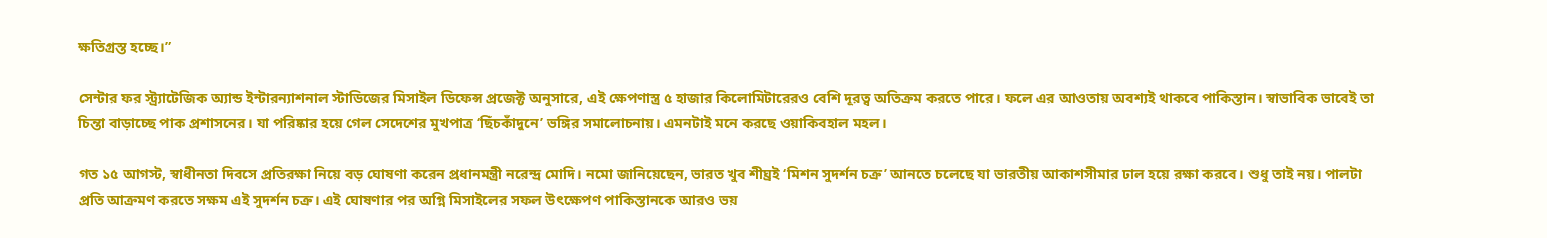ক্ষতিগ্রস্ত হচ্ছে।”

সেন্টার ফর স্ট্র্যাটেজিক অ্যান্ড ইন্টারন্যাশনাল স্টাডিজের মিসাইল ডিফেন্স প্রজেক্ট অনুসারে, এই ক্ষেপণাস্ত্র ৫ হাজার কিলোমিটারেরও বেশি দূরত্ব অতিক্রম করতে পারে। ফলে এর আওতায় অবশ্যই থাকবে পাকিস্তান। স্বাভাবিক ভাবেই তা চিন্তা বাড়াচ্ছে পাক প্রশাসনের। যা পরিষ্কার হয়ে গেল সেদেশের মুখপাত্র ‘ছিঁচকাঁদুনে’ ভঙ্গির সমালোচনায়। এমনটাই মনে করছে ওয়াকিবহাল মহল।

গত ১৫ আগস্ট, স্বাধীনতা দিবসে প্রতিরক্ষা নিয়ে বড় ঘোষণা করেন প্রধানমন্ত্রী নরেন্দ্র মোদি। নমো জানিয়েছেন, ভারত খুব শীঘ্রই ‘মিশন সুদর্শন চক্র’ আনতে চলেছে যা ভারতীয় আকাশসীমার ঢাল হয়ে রক্ষা করবে। শুধু তাই নয়। পালটা প্রতি আক্রমণ করতে সক্ষম এই সুদর্শন চক্র। এই ঘোষণার পর অগ্নি মিসাইলের সফল উৎক্ষেপণ পাকিস্তানকে আরও ভয়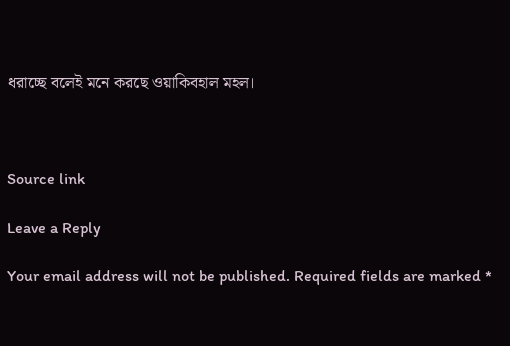ধরাচ্ছে বলেই মনে করছে ওয়াকিবহাল মহল।



Source link

Leave a Reply

Your email address will not be published. Required fields are marked *